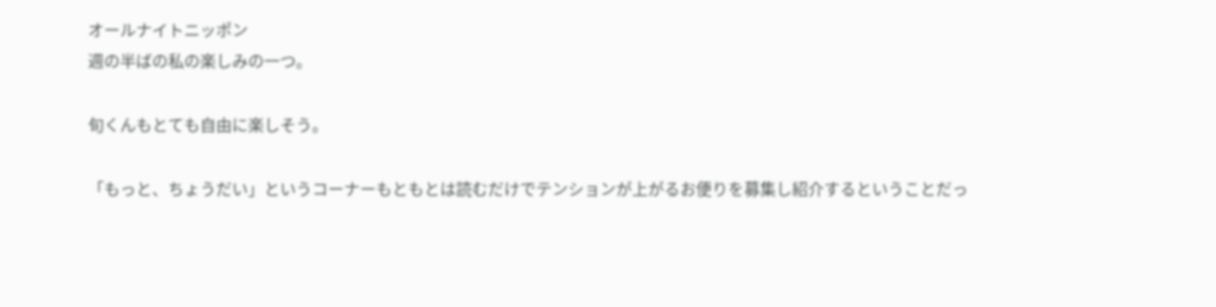オールナイトニッポン
週の半ばの私の楽しみの一つ。

旬くんもとても自由に楽しそう。

「もっと、ちょうだい」というコーナーもともとは読むだけでテンションが上がるお便りを募集し紹介するということだっ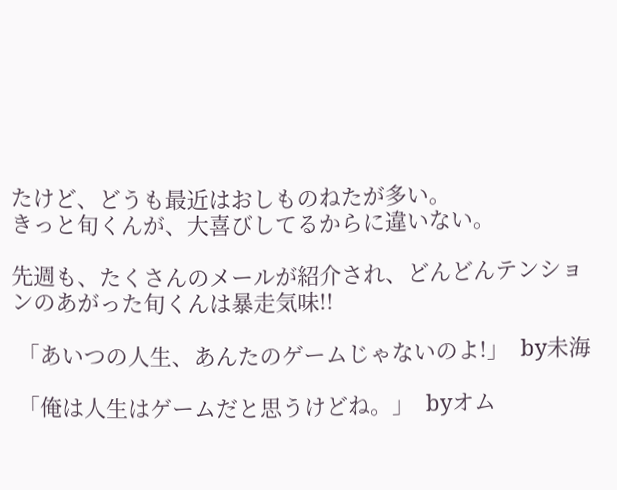たけど、どうも最近はおしものねたが多い。
きっと旬くんが、大喜びしてるからに違いない。

先週も、たくさんのメールが紹介され、どんどんテンションのあがった旬くんは暴走気味!!

 「あいつの人生、あんたのゲームじゃないのよ!」  by未海

 「俺は人生はゲームだと思うけどね。」  byオム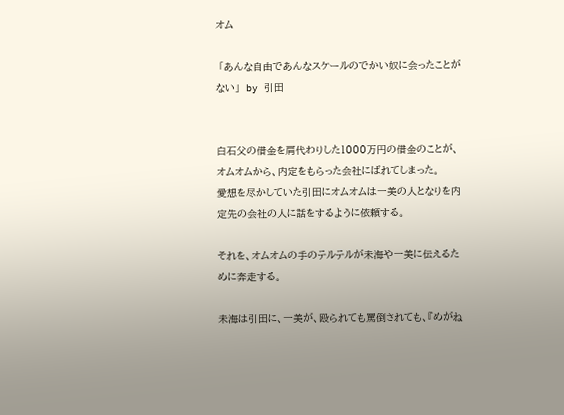オム

 「あんな自由であんなスケールのでかい奴に会ったことがない」  by 引田


白石父の借金を肩代わりした1000万円の借金のことが、オムオムから、内定をもらった会社にばれてしまった。
愛想を尽かしていた引田にオムオムは一美の人となりを内定先の会社の人に話をするように依頼する。

それを、オムオムの手のテルテルが未海や一美に伝えるために奔走する。

未海は引田に、一美が、殴られても罵倒されても、『めがね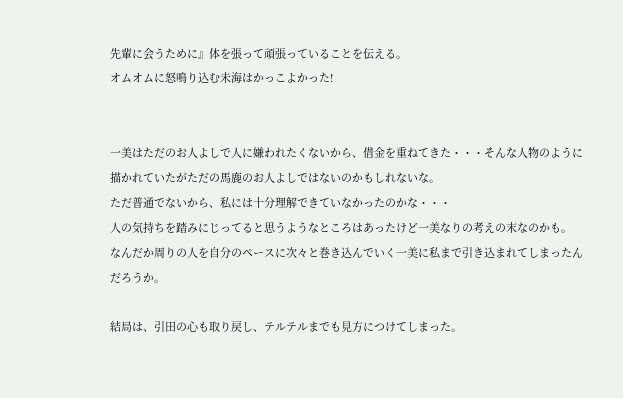先輩に会うために』体を張って頑張っていることを伝える。
オムオムに怒鳴り込む未海はかっこよかった!


一美はただのお人よしで人に嫌われたくないから、借金を重ねてきた・・・そんな人物のように描かれていたがただの馬鹿のお人よしではないのかもしれないな。
ただ普通でないから、私には十分理解できていなかったのかな・・・
人の気持ちを踏みにじってると思うようなところはあったけど一美なりの考えの末なのかも。
なんだか周りの人を自分のペースに次々と巻き込んでいく一美に私まで引き込まれてしまったんだろうか。

結局は、引田の心も取り戻し、テルテルまでも見方につけてしまった。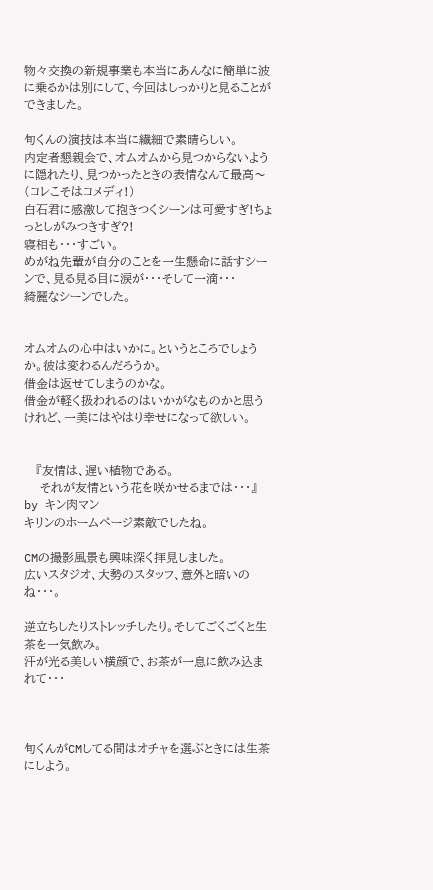物々交換の新規事業も本当にあんなに簡単に波に乗るかは別にして、今回はしっかりと見ることができました。

旬くんの演技は本当に繊細で素晴らしい。
内定者懇親会で、オムオムから見つからないように隠れたり、見つかったときの表情なんて最高〜
(コレこそはコメディ!)
白石君に感激して抱きつくシーンは可愛すぎ!ちょっとしがみつきすぎ?!
寝相も・・・すごい。
めがね先輩が自分のことを一生懸命に話すシーンで、見る見る目に涙が・・・そして一滴・・・
綺麗なシーンでした。


オムオムの心中はいかに。というところでしょうか。彼は変わるんだろうか。
借金は返せてしまうのかな。
借金が軽く扱われるのはいかがなものかと思うけれど、一美にはやはり幸せになって欲しい。


   『友情は、遅い植物である。
    それが友情という花を咲かせるまでは・・・』   by キン肉マン
キリンのホームページ素敵でしたね。

CMの撮影風景も興味深く拝見しました。
広いスタジオ、大勢のスタッフ、意外と暗いのね・・・。

逆立ちしたりストレッチしたり。そしてごくごくと生茶を一気飲み。
汗が光る美しい横顔で、お茶が一息に飲み込まれて・・・



旬くんがCMしてる間はオチャを選ぶときには生茶にしよう。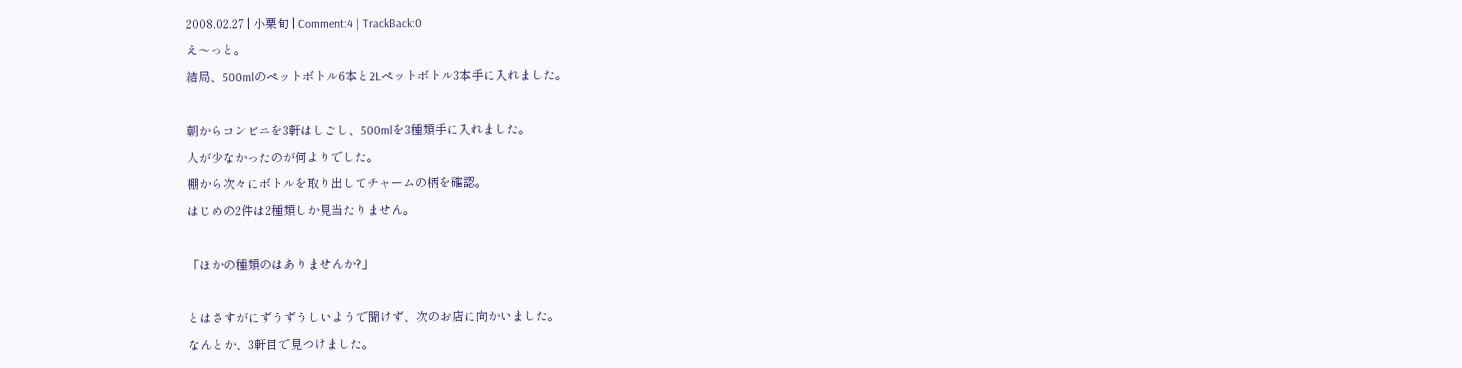2008.02.27 | 小栗旬 | Comment:4 | TrackBack:0
え〜っと。
結局、500mlのペットボトル6本と2Lペットボトル3本手に入れました。

朝からコンビニを3軒はしごし、500mlを3種類手に入れました。
人が少なかったのが何よりでした。
棚から次々にボトルを取り出してチャームの柄を確認。
はじめの2件は2種類しか見当たりません。

「ほかの種類のはありませんか?」

とはさすがにずうずうしいようで聞けず、次のお店に向かいました。
なんとか、3軒目で見つけました。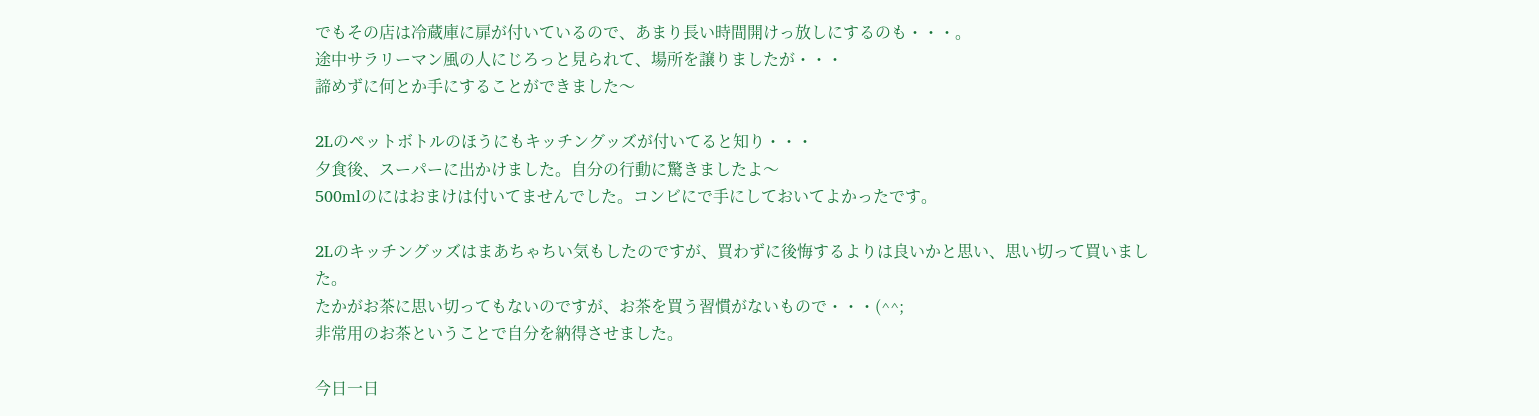でもその店は冷蔵庫に扉が付いているので、あまり長い時間開けっ放しにするのも・・・。
途中サラリーマン風の人にじろっと見られて、場所を譲りましたが・・・
諦めずに何とか手にすることができました〜

2Lのペットボトルのほうにもキッチングッズが付いてると知り・・・
夕食後、スーパーに出かけました。自分の行動に驚きましたよ〜
500mlのにはおまけは付いてませんでした。コンビにで手にしておいてよかったです。

2Lのキッチングッズはまあちゃちい気もしたのですが、買わずに後悔するよりは良いかと思い、思い切って買いました。
たかがお茶に思い切ってもないのですが、お茶を買う習慣がないもので・・・(^^;
非常用のお茶ということで自分を納得させました。

今日一日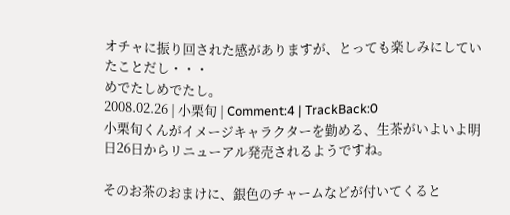オチャに振り回された感がありますが、とっても楽しみにしていたことだし・・・
めでたしめでたし。
2008.02.26 | 小栗旬 | Comment:4 | TrackBack:0
小栗旬くんがイメージキャラクターを勤める、生茶がいよいよ明日26日からリニューアル発売されるようですね。

そのお茶のおまけに、銀色のチャームなどが付いてくると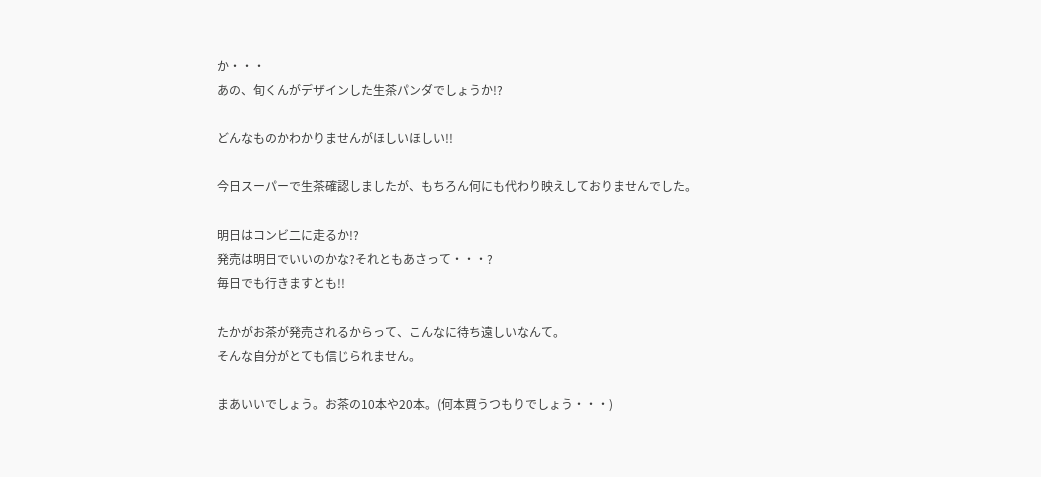か・・・
あの、旬くんがデザインした生茶パンダでしょうか!?

どんなものかわかりませんがほしいほしい!!

今日スーパーで生茶確認しましたが、もちろん何にも代わり映えしておりませんでした。

明日はコンビ二に走るか!?
発売は明日でいいのかな?それともあさって・・・?
毎日でも行きますとも!!

たかがお茶が発売されるからって、こんなに待ち遠しいなんて。
そんな自分がとても信じられません。

まあいいでしょう。お茶の10本や20本。(何本買うつもりでしょう・・・)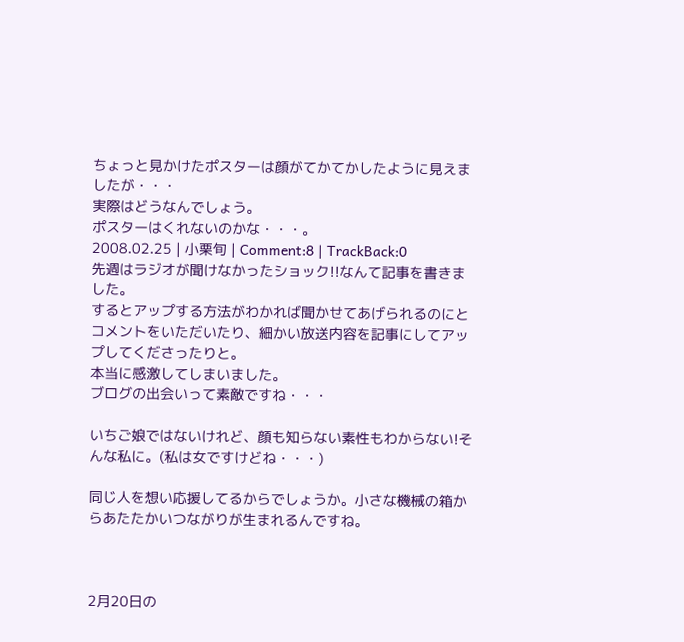ちょっと見かけたポスターは顔がてかてかしたように見えましたが・・・
実際はどうなんでしょう。
ポスターはくれないのかな・・・。
2008.02.25 | 小栗旬 | Comment:8 | TrackBack:0
先週はラジオが聞けなかったショック!!なんて記事を書きました。
するとアップする方法がわかれば聞かせてあげられるのにとコメントをいただいたり、細かい放送内容を記事にしてアップしてくださったりと。
本当に感激してしまいました。
ブログの出会いって素敵ですね・・・

いちご娘ではないけれど、顔も知らない素性もわからない!そんな私に。(私は女ですけどね・・・)

同じ人を想い応援してるからでしょうか。小さな機械の箱からあたたかいつながりが生まれるんですね。



2月20日の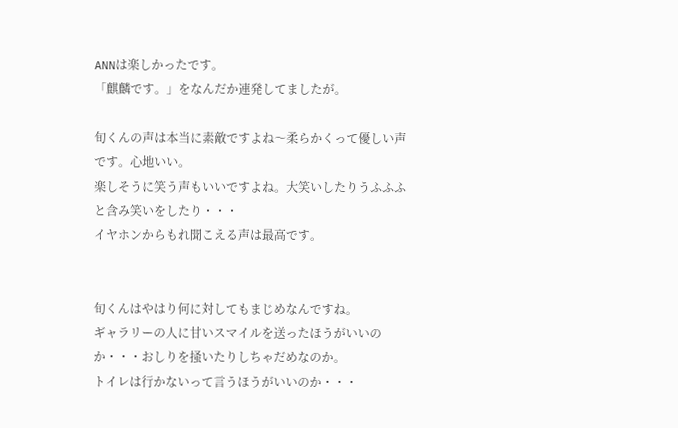ANNは楽しかったです。
「麒麟です。」をなんだか連発してましたが。

旬くんの声は本当に素敵ですよね〜柔らかくって優しい声です。心地いい。
楽しそうに笑う声もいいですよね。大笑いしたりうふふふと含み笑いをしたり・・・
イヤホンからもれ聞こえる声は最高です。


旬くんはやはり何に対してもまじめなんですね。
ギャラリーの人に甘いスマイルを送ったほうがいいのか・・・おしりを掻いたりしちゃだめなのか。
トイレは行かないって言うほうがいいのか・・・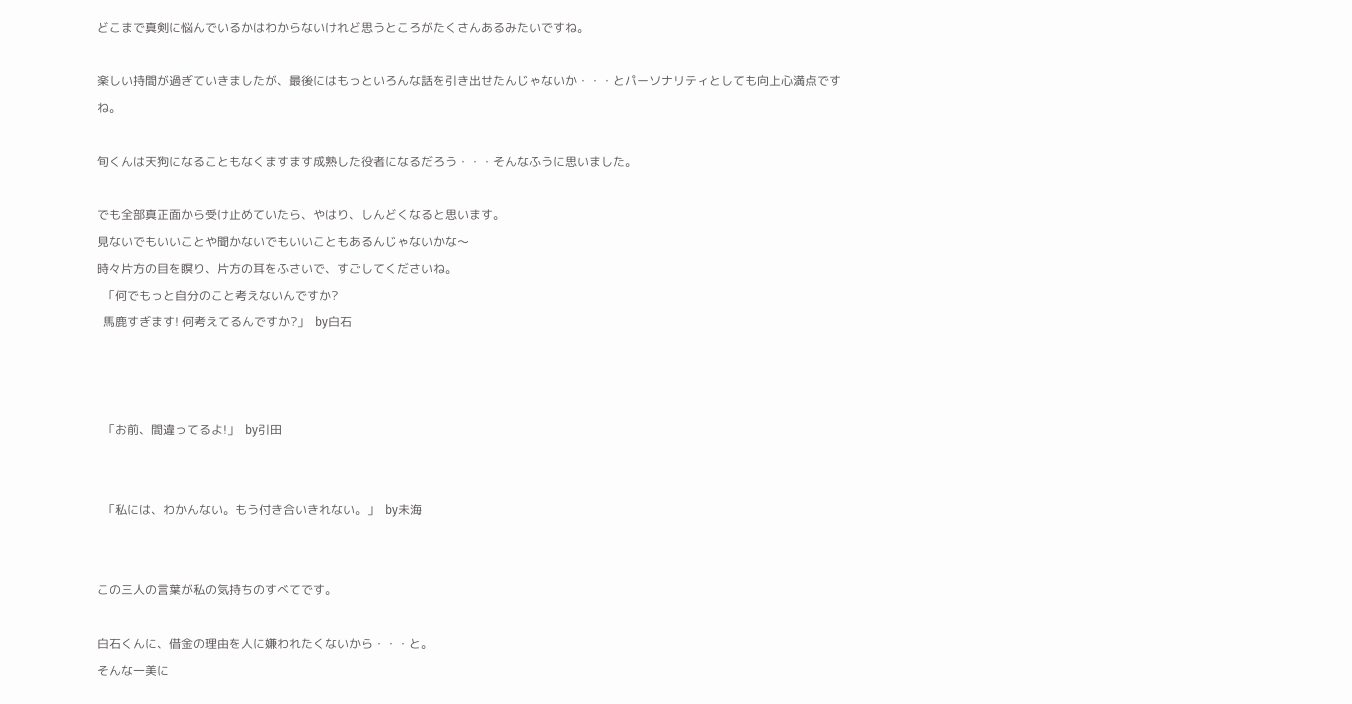どこまで真剣に悩んでいるかはわからないけれど思うところがたくさんあるみたいですね。

楽しい持間が過ぎていきましたが、最後にはもっといろんな話を引き出せたんじゃないか・・・とパーソナリティとしても向上心満点ですね。

旬くんは天狗になることもなくますます成熟した役者になるだろう・・・そんなふうに思いました。

でも全部真正面から受け止めていたら、やはり、しんどくなると思います。
見ないでもいいことや聞かないでもいいこともあるんじゃないかな〜
時々片方の目を瞑り、片方の耳をふさいで、すごしてくださいね。
  「何でもっと自分のこと考えないんですか?
  馬鹿すぎます! 何考えてるんですか?」  by白石



  「お前、間違ってるよ!」  by引田


  「私には、わかんない。もう付き合いきれない。」  by未海


この三人の言葉が私の気持ちのすべてです。

白石くんに、借金の理由を人に嫌われたくないから・・・と。
そんな一美に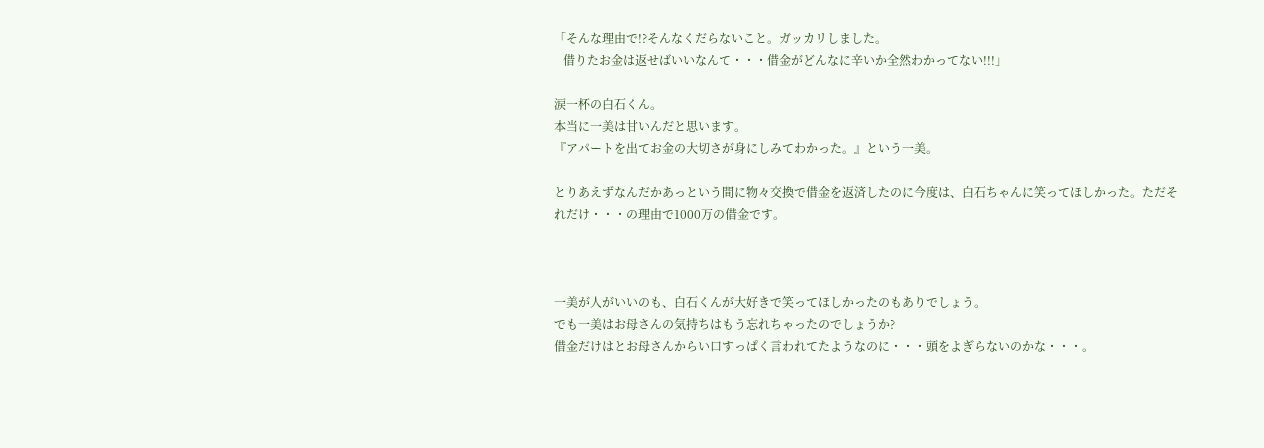「そんな理由で!?そんなくだらないこと。ガッカリしました。
   借りたお金は返せばいいなんて・・・借金がどんなに辛いか全然わかってない!!!」

涙一杯の白石くん。
本当に一美は甘いんだと思います。
『アパートを出てお金の大切さが身にしみてわかった。』という一美。

とりあえずなんだかあっという間に物々交換で借金を返済したのに今度は、白石ちゃんに笑ってほしかった。ただそれだけ・・・の理由で1000万の借金です。



一美が人がいいのも、白石くんが大好きで笑ってほしかったのもありでしょう。
でも一美はお母さんの気持ちはもう忘れちゃったのでしょうか?
借金だけはとお母さんからい口すっぱく言われてたようなのに・・・頭をよぎらないのかな・・・。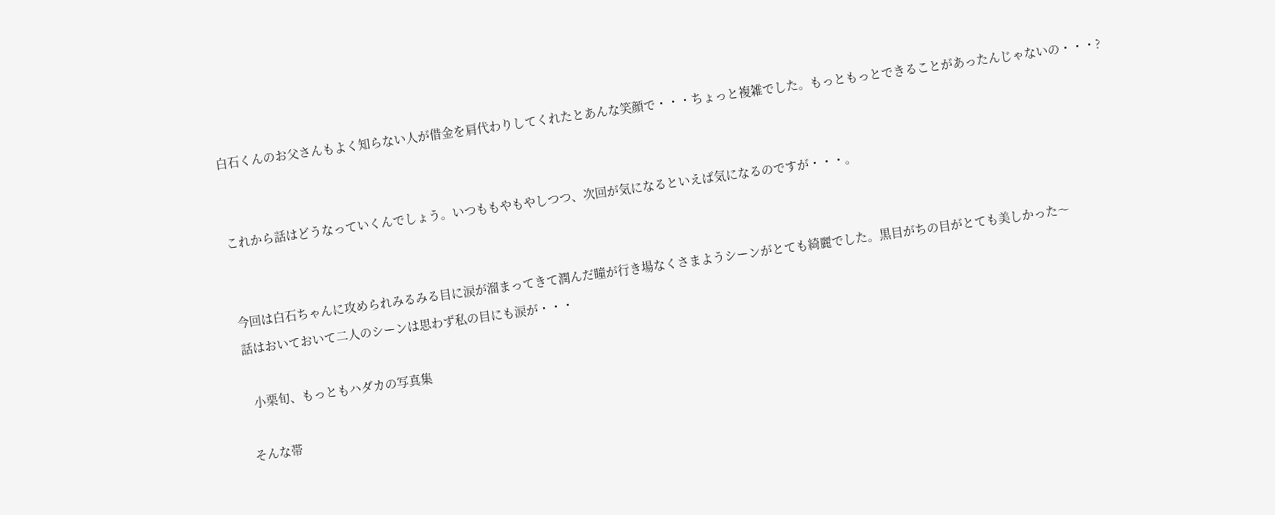白石くんのお父さんもよく知らない人が借金を肩代わりしてくれたとあんな笑顔で・・・ちょっと複雑でした。もっともっとできることがあったんじゃないの・・・?


これから話はどうなっていくんでしょう。いつももやもやしつつ、次回が気になるといえば気になるのですが・・・。


今回は白石ちゃんに攻められみるみる目に涙が溜まってきて潤んだ瞳が行き場なくさまようシーンがとても綺麗でした。黒目がちの目がとても美しかった〜
話はおいておいて二人のシーンは思わず私の目にも涙が・・・

  小栗旬、もっともハダカの写真集

そんな帯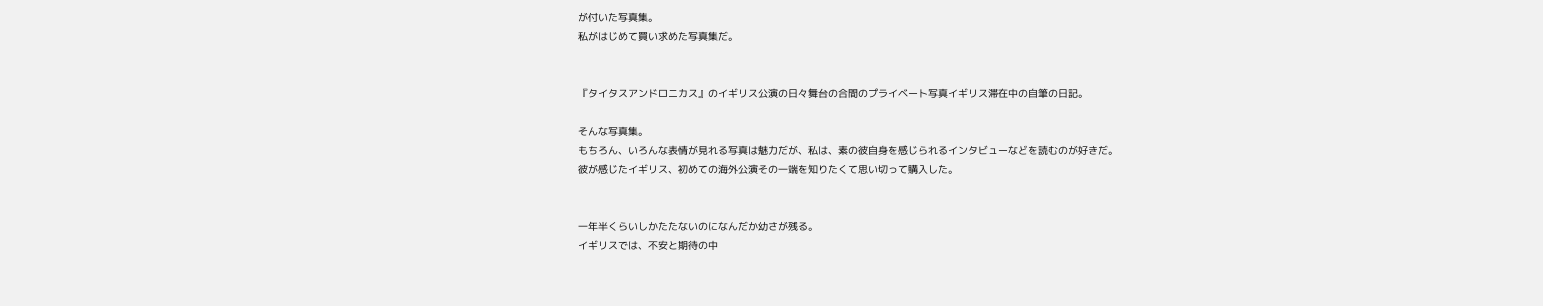が付いた写真集。
私がはじめて買い求めた写真集だ。


『タイタスアンドロニカス』のイギリス公演の日々舞台の合間のプライベート写真イギリス滞在中の自筆の日記。

そんな写真集。
もちろん、いろんな表情が見れる写真は魅力だが、私は、素の彼自身を感じられるインタビューなどを読むのが好きだ。
彼が感じたイギリス、初めての海外公演その一端を知りたくて思い切って購入した。


一年半くらいしかたたないのになんだか幼さが残る。
イギリスでは、不安と期待の中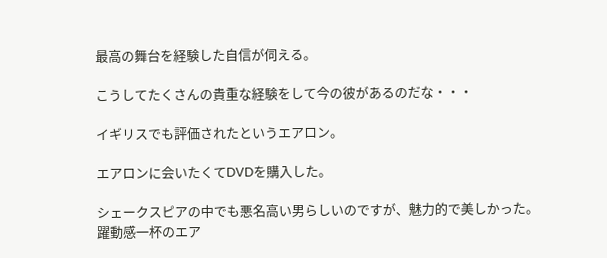最高の舞台を経験した自信が伺える。

こうしてたくさんの貴重な経験をして今の彼があるのだな・・・

イギリスでも評価されたというエアロン。

エアロンに会いたくてDVDを購入した。

シェークスピアの中でも悪名高い男らしいのですが、魅力的で美しかった。
躍動感一杯のエア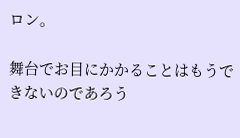ロン。

舞台でお目にかかることはもうできないのであろう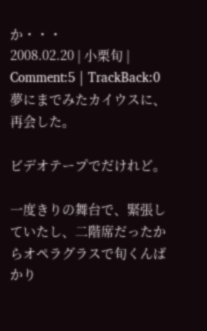か・・・
2008.02.20 | 小栗旬 | Comment:5 | TrackBack:0
夢にまでみたカイウスに、再会した。

ビデオテープでだけれど。

一度きりの舞台で、緊張していたし、二階席だったからオペラグラスで旬くんばかり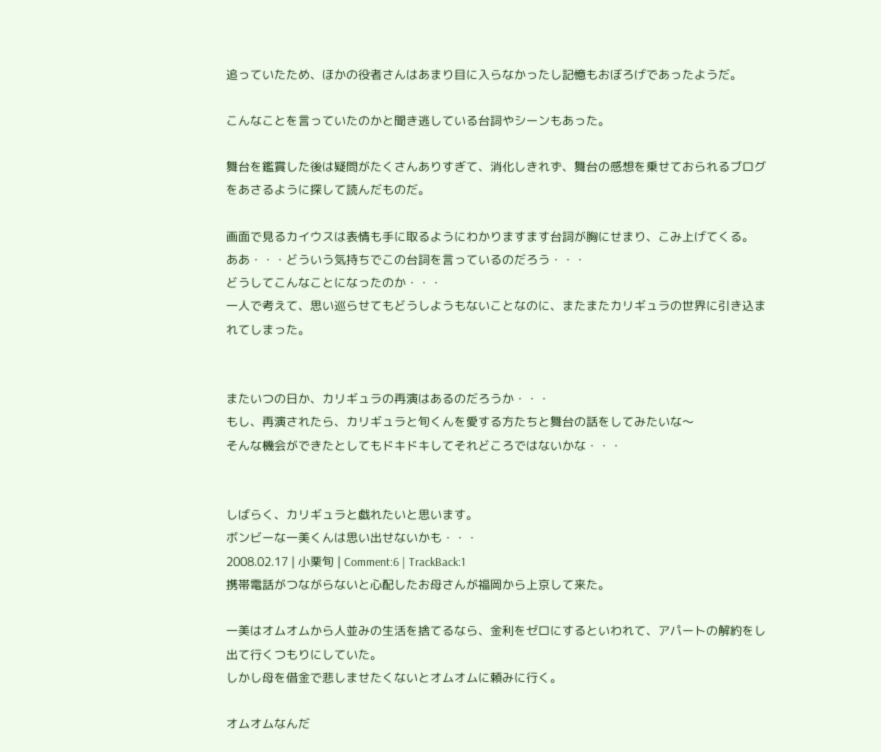追っていたため、ほかの役者さんはあまり目に入らなかったし記憶もおぼろげであったようだ。

こんなことを言っていたのかと聞き逃している台詞やシーンもあった。

舞台を鑑賞した後は疑問がたくさんありすぎて、消化しきれず、舞台の感想を乗せておられるブログをあさるように探して読んだものだ。

画面で見るカイウスは表情も手に取るようにわかりますます台詞が胸にせまり、こみ上げてくる。
ああ・・・どういう気持ちでこの台詞を言っているのだろう・・・
どうしてこんなことになったのか・・・
一人で考えて、思い巡らせてもどうしようもないことなのに、またまたカリギュラの世界に引き込まれてしまった。


またいつの日か、カリギュラの再演はあるのだろうか・・・
もし、再演されたら、カリギュラと旬くんを愛する方たちと舞台の話をしてみたいな〜
そんな機会ができたとしてもドキドキしてそれどころではないかな・・・


しばらく、カリギュラと戯れたいと思います。
ボンビーな一美くんは思い出せないかも・・・
2008.02.17 | 小栗旬 | Comment:6 | TrackBack:1
携帯電話がつながらないと心配したお母さんが福岡から上京して来た。

一美はオムオムから人並みの生活を捨てるなら、金利をゼロにするといわれて、アパートの解約をし出て行くつもりにしていた。
しかし母を借金で悲しませたくないとオムオムに頼みに行く。

オムオムなんだ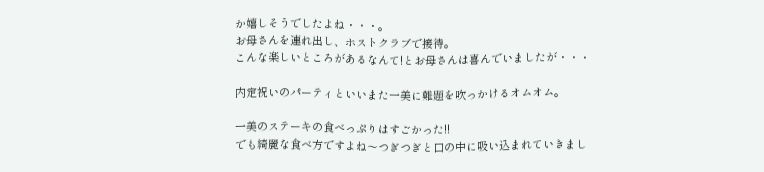か嬉しそうでしたよね・・・。
お母さんを連れ出し、ホストクラブで接待。
こんな楽しいところがあるなんて!とお母さんは喜んでいましたが・・・

内定祝いのパーティといいまた一美に難題を吹っかけるオムオム。

一美のステーキの食べっぷりはすごかった!!
でも綺麗な食べ方ですよね〜つぎつぎと口の中に吸い込まれていきまし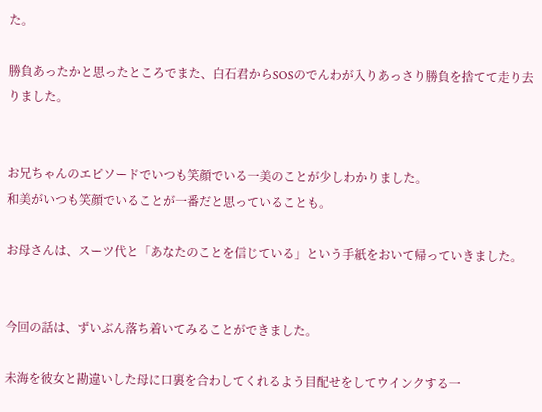た。

勝負あったかと思ったところでまた、白石君からSOSのでんわが入りあっさり勝負を捨てて走り去りました。


お兄ちゃんのエピソードでいつも笑顔でいる一美のことが少しわかりました。
和美がいつも笑顔でいることが一番だと思っていることも。

お母さんは、スーツ代と「あなたのことを信じている」という手紙をおいて帰っていきました。


今回の話は、ずいぶん落ち着いてみることができました。

未海を彼女と勘違いした母に口裏を合わしてくれるよう目配せをしてウインクする一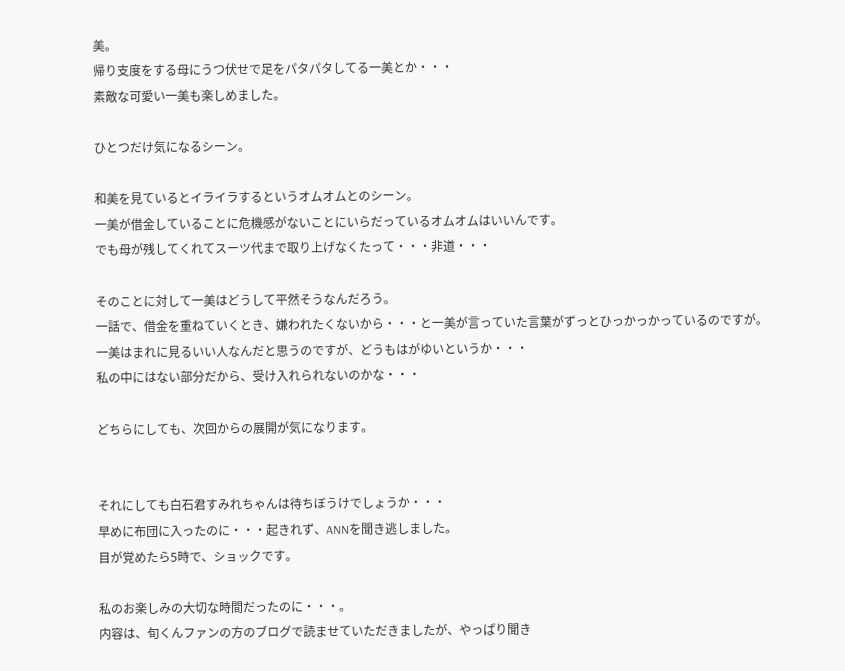美。
帰り支度をする母にうつ伏せで足をパタパタしてる一美とか・・・
素敵な可愛い一美も楽しめました。

ひとつだけ気になるシーン。

和美を見ているとイライラするというオムオムとのシーン。
一美が借金していることに危機感がないことにいらだっているオムオムはいいんです。
でも母が残してくれてスーツ代まで取り上げなくたって・・・非道・・・

そのことに対して一美はどうして平然そうなんだろう。
一話で、借金を重ねていくとき、嫌われたくないから・・・と一美が言っていた言葉がずっとひっかっかっているのですが。
一美はまれに見るいい人なんだと思うのですが、どうもはがゆいというか・・・
私の中にはない部分だから、受け入れられないのかな・・・

どちらにしても、次回からの展開が気になります。


それにしても白石君すみれちゃんは待ちぼうけでしょうか・・・
早めに布団に入ったのに・・・起きれず、ANNを聞き逃しました。
目が覚めたら5時で、ショックです。

私のお楽しみの大切な時間だったのに・・・。
内容は、旬くんファンの方のブログで読ませていただきましたが、やっぱり聞き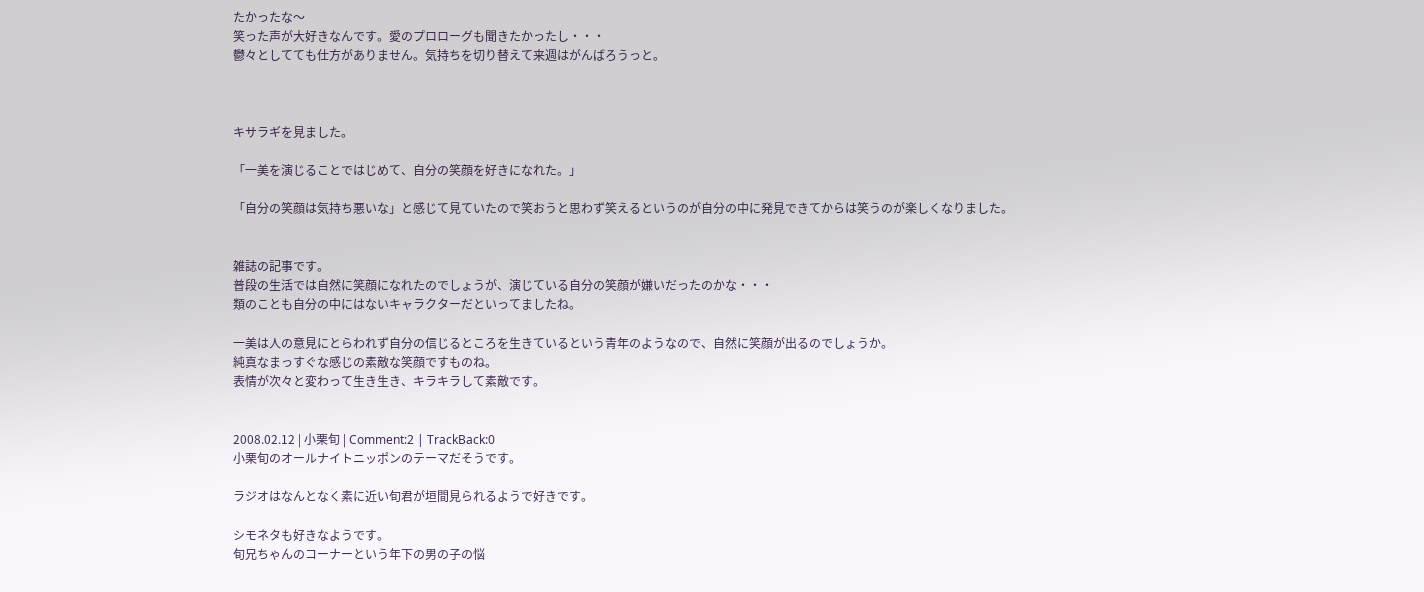たかったな〜
笑った声が大好きなんです。愛のプロローグも聞きたかったし・・・
鬱々としてても仕方がありません。気持ちを切り替えて来週はがんばろうっと。



キサラギを見ました。

「一美を演じることではじめて、自分の笑顔を好きになれた。」

「自分の笑顔は気持ち悪いな」と感じて見ていたので笑おうと思わず笑えるというのが自分の中に発見できてからは笑うのが楽しくなりました。


雑誌の記事です。
普段の生活では自然に笑顔になれたのでしょうが、演じている自分の笑顔が嫌いだったのかな・・・
類のことも自分の中にはないキャラクターだといってましたね。

一美は人の意見にとらわれず自分の信じるところを生きているという青年のようなので、自然に笑顔が出るのでしょうか。
純真なまっすぐな感じの素敵な笑顔ですものね。
表情が次々と変わって生き生き、キラキラして素敵です。


2008.02.12 | 小栗旬 | Comment:2 | TrackBack:0
小栗旬のオールナイトニッポンのテーマだそうです。

ラジオはなんとなく素に近い旬君が垣間見られるようで好きです。

シモネタも好きなようです。
旬兄ちゃんのコーナーという年下の男の子の悩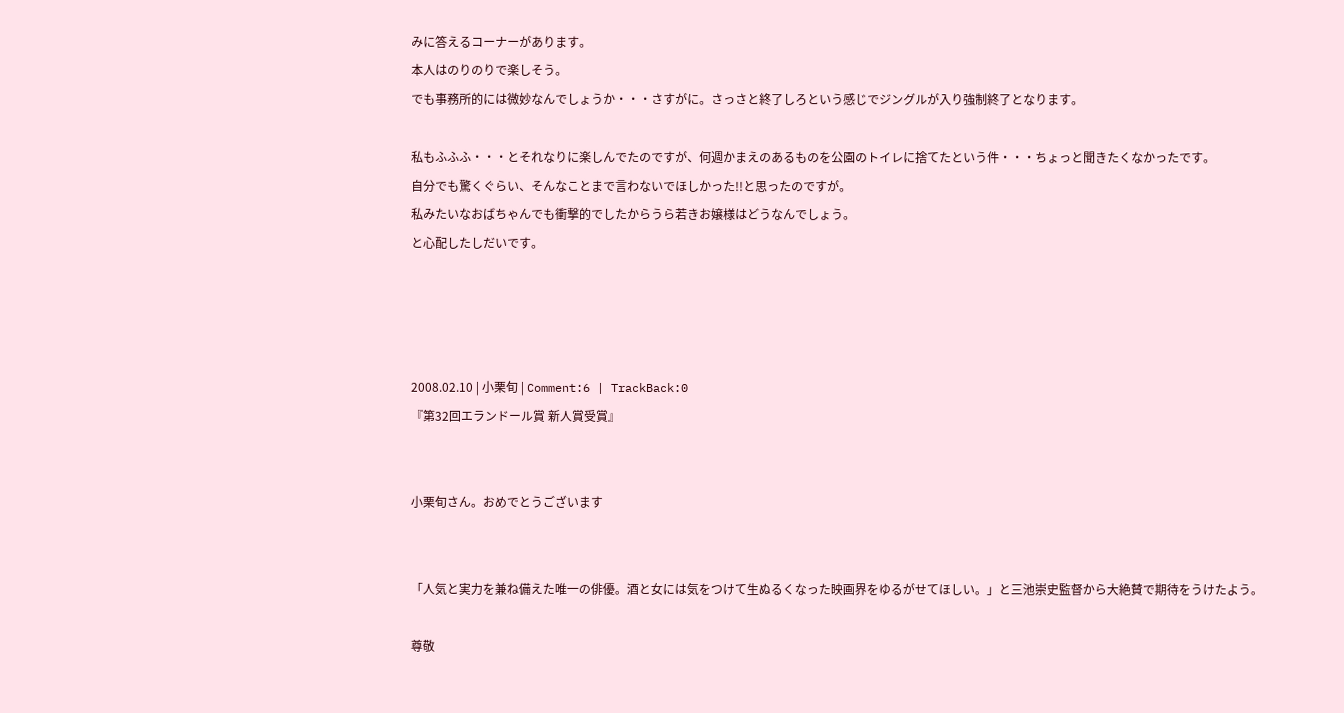みに答えるコーナーがあります。
本人はのりのりで楽しそう。
でも事務所的には微妙なんでしょうか・・・さすがに。さっさと終了しろという感じでジングルが入り強制終了となります。

私もふふふ・・・とそれなりに楽しんでたのですが、何週かまえのあるものを公園のトイレに捨てたという件・・・ちょっと聞きたくなかったです。
自分でも驚くぐらい、そんなことまで言わないでほしかった!!と思ったのですが。
私みたいなおばちゃんでも衝撃的でしたからうら若きお嬢様はどうなんでしょう。
と心配したしだいです。




2008.02.10 | 小栗旬 | Comment:6 | TrackBack:0
『第32回エランドール賞 新人賞受賞』


小栗旬さん。おめでとうございます


「人気と実力を兼ね備えた唯一の俳優。酒と女には気をつけて生ぬるくなった映画界をゆるがせてほしい。」と三池崇史監督から大絶賛で期待をうけたよう。

尊敬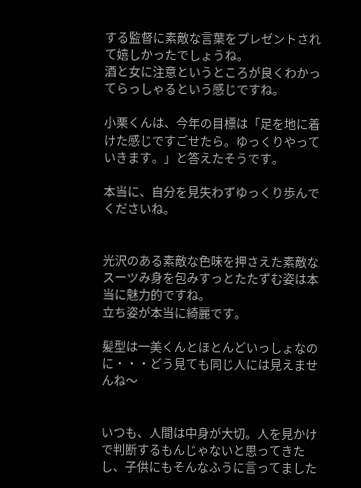する監督に素敵な言葉をプレゼントされて嬉しかったでしょうね。
酒と女に注意というところが良くわかってらっしゃるという感じですね。

小栗くんは、今年の目標は「足を地に着けた感じですごせたら。ゆっくりやっていきます。」と答えたそうです。

本当に、自分を見失わずゆっくり歩んでくださいね。


光沢のある素敵な色味を押さえた素敵なスーツみ身を包みすっとたたずむ姿は本当に魅力的ですね。
立ち姿が本当に綺麗です。

髪型は一美くんとほとんどいっしょなのに・・・どう見ても同じ人には見えませんね〜


いつも、人間は中身が大切。人を見かけで判断するもんじゃないと思ってきたし、子供にもそんなふうに言ってました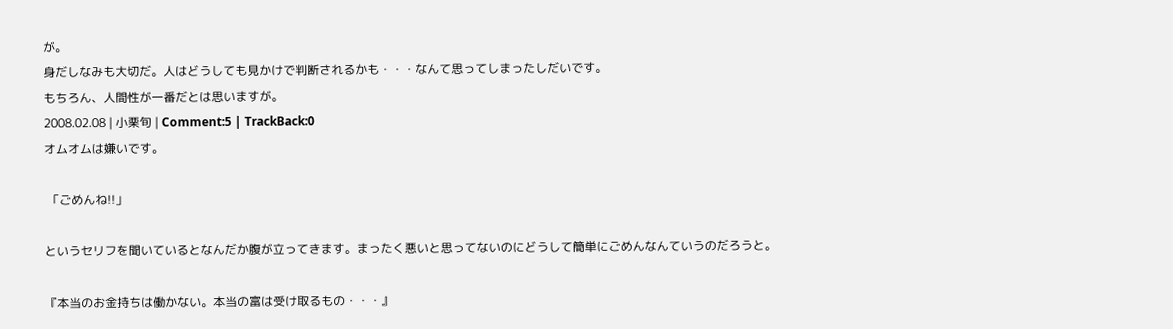が。
身だしなみも大切だ。人はどうしても見かけで判断されるかも・・・なんて思ってしまったしだいです。
もちろん、人間性が一番だとは思いますが。
2008.02.08 | 小栗旬 | Comment:5 | TrackBack:0
オムオムは嫌いです。

 「ごめんね!!」

というセリフを聞いているとなんだか腹が立ってきます。まったく悪いと思ってないのにどうして簡単にごめんなんていうのだろうと。

『本当のお金持ちは働かない。本当の富は受け取るもの・・・』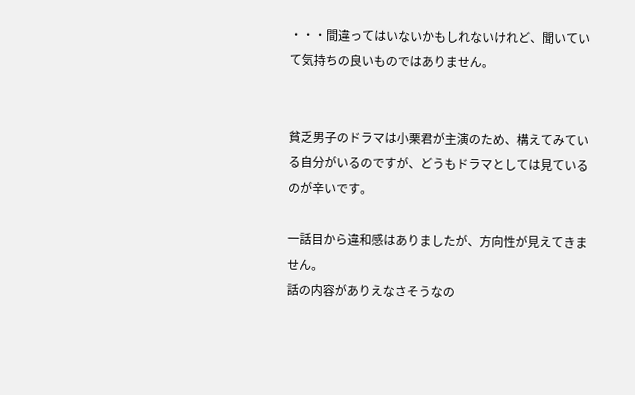・・・間違ってはいないかもしれないけれど、聞いていて気持ちの良いものではありません。


貧乏男子のドラマは小栗君が主演のため、構えてみている自分がいるのですが、どうもドラマとしては見ているのが辛いです。

一話目から違和感はありましたが、方向性が見えてきません。
話の内容がありえなさそうなの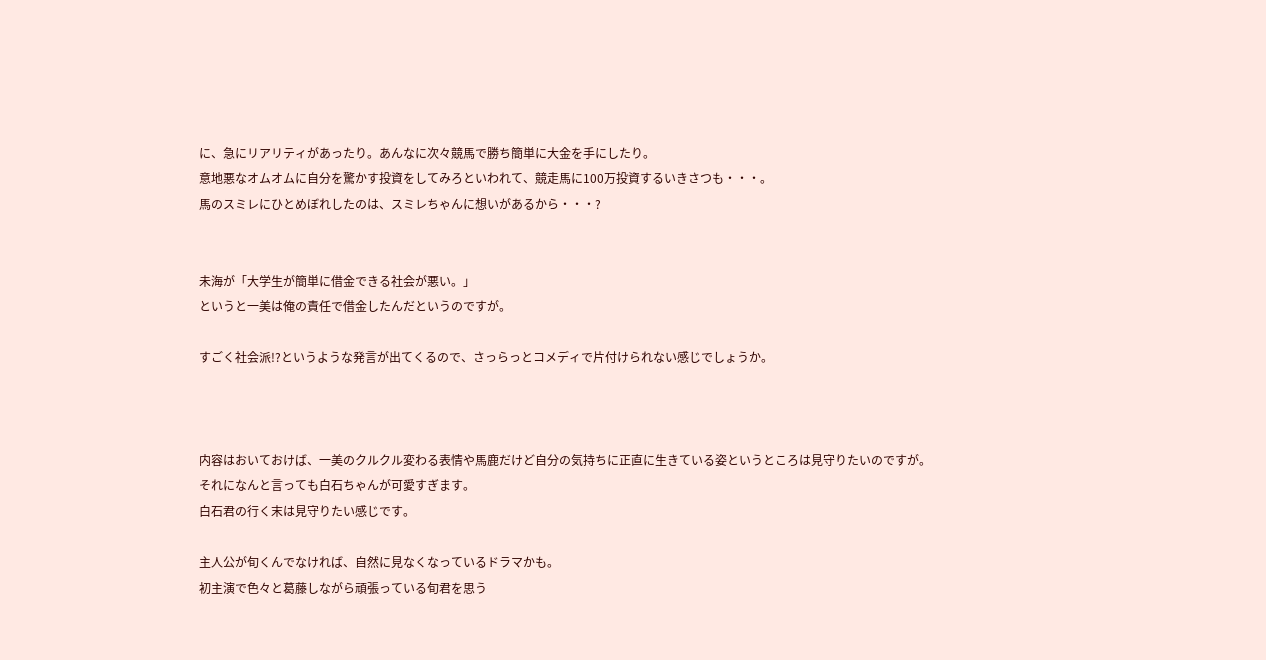に、急にリアリティがあったり。あんなに次々競馬で勝ち簡単に大金を手にしたり。
意地悪なオムオムに自分を驚かす投資をしてみろといわれて、競走馬に100万投資するいきさつも・・・。
馬のスミレにひとめぼれしたのは、スミレちゃんに想いがあるから・・・?


未海が「大学生が簡単に借金できる社会が悪い。」
というと一美は俺の責任で借金したんだというのですが。

すごく社会派!?というような発言が出てくるので、さっらっとコメディで片付けられない感じでしょうか。



内容はおいておけば、一美のクルクル変わる表情や馬鹿だけど自分の気持ちに正直に生きている姿というところは見守りたいのですが。
それになんと言っても白石ちゃんが可愛すぎます。
白石君の行く末は見守りたい感じです。

主人公が旬くんでなければ、自然に見なくなっているドラマかも。
初主演で色々と葛藤しながら頑張っている旬君を思う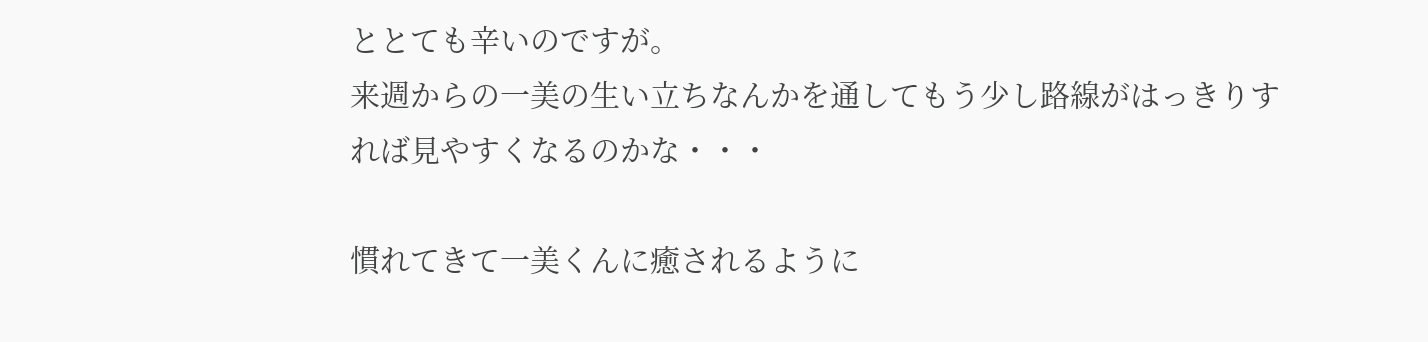ととても辛いのですが。
来週からの一美の生い立ちなんかを通してもう少し路線がはっきりすれば見やすくなるのかな・・・

慣れてきて一美くんに癒されるように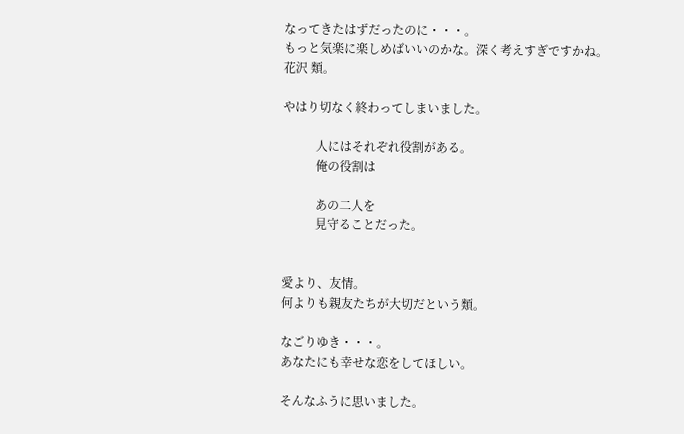なってきたはずだったのに・・・。
もっと気楽に楽しめばいいのかな。深く考えすぎですかね。
花沢 類。

やはり切なく終わってしまいました。

           人にはそれぞれ役割がある。
           俺の役割は

           あの二人を
           見守ることだった。


愛より、友情。
何よりも親友たちが大切だという類。

なごりゆき・・・。
あなたにも幸せな恋をしてほしい。

そんなふうに思いました。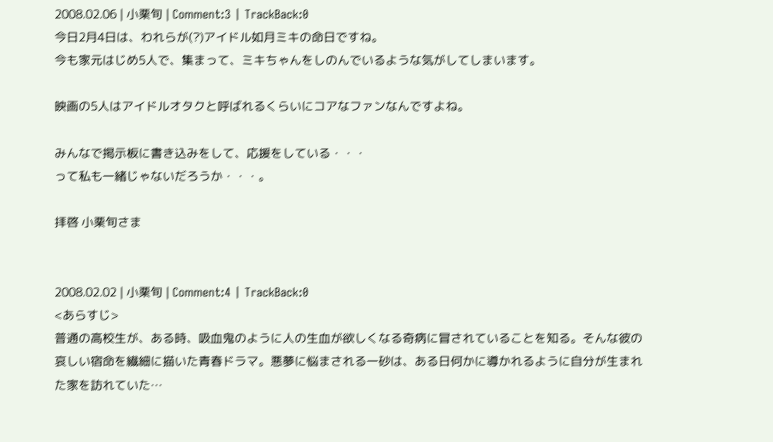2008.02.06 | 小栗旬 | Comment:3 | TrackBack:0
今日2月4日は、われらが(?)アイドル如月ミキの命日ですね。
今も家元はじめ5人で、集まって、ミキちゃんをしのんでいるような気がしてしまいます。

映画の5人はアイドルオタクと呼ばれるくらいにコアなファンなんですよね。

みんなで掲示板に書き込みをして、応援をしている・・・
って私も一緒じゃないだろうか・・・。

拝啓 小栗旬さま


2008.02.02 | 小栗旬 | Comment:4 | TrackBack:0
<あらすじ>
普通の高校生が、ある時、吸血鬼のように人の生血が欲しくなる奇病に冒されていることを知る。そんな彼の哀しい宿命を繊細に描いた青春ドラマ。悪夢に悩まされる一砂は、ある日何かに導かれるように自分が生まれた家を訪れていた…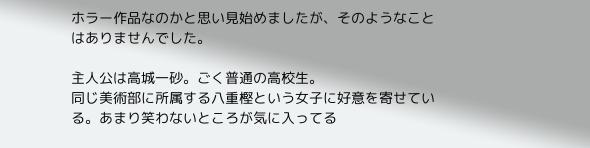ホラー作品なのかと思い見始めましたが、そのようなことはありませんでした。

主人公は高城一砂。ごく普通の高校生。
同じ美術部に所属する八重樫という女子に好意を寄せている。あまり笑わないところが気に入ってる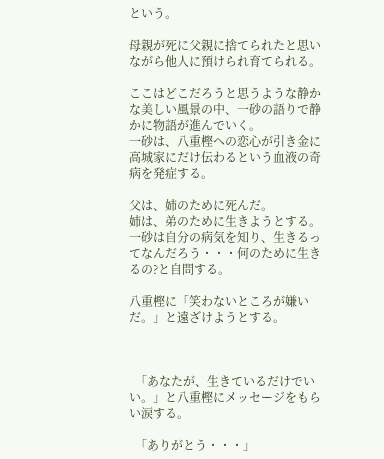という。

母親が死に父親に捨てられたと思いながら他人に預けられ育てられる。

ここはどこだろうと思うような静かな美しい風景の中、一砂の語りで静かに物語が進んでいく。
一砂は、八重樫への恋心が引き金に高城家にだけ伝わるという血液の奇病を発症する。

父は、姉のために死んだ。
姉は、弟のために生きようとする。
一砂は自分の病気を知り、生きるってなんだろう・・・何のために生きるの?と自問する。

八重樫に「笑わないところが嫌いだ。」と遠ざけようとする。



  「あなたが、生きているだけでいい。」と八重樫にメッセージをもらい涙する。

  「ありがとう・・・」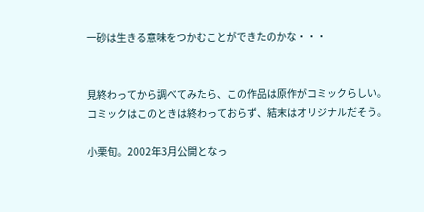一砂は生きる意味をつかむことができたのかな・・・


見終わってから調べてみたら、この作品は原作がコミックらしい。
コミックはこのときは終わっておらず、結末はオリジナルだそう。

小栗旬。2002年3月公開となっ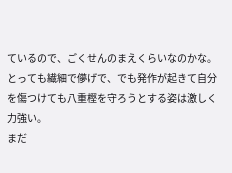ているので、ごくせんのまえくらいなのかな。
とっても繊細で儚げで、でも発作が起きて自分を傷つけても八重樫を守ろうとする姿は激しく力強い。
まだ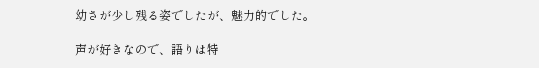幼さが少し残る姿でしたが、魅力的でした。

声が好きなので、語りは特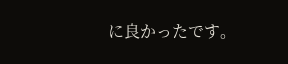に良かったです。